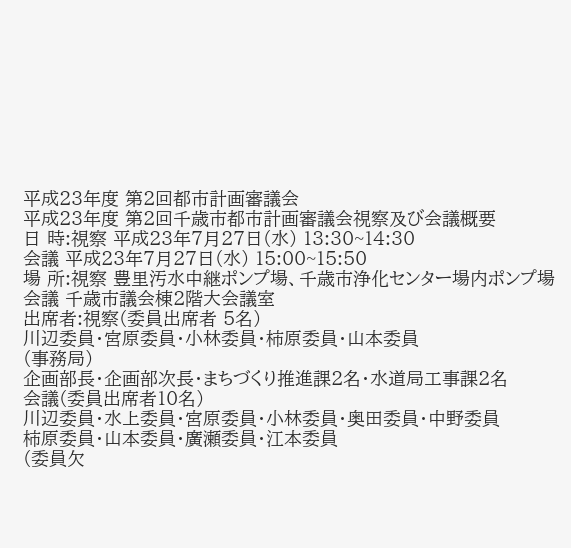平成23年度 第2回都市計画審議会
平成23年度 第2回千歳市都市計画審議会視察及び会議概要
日 時:視察 平成23年7月27日(水) 13:30~14:30
会議 平成23年7月27日(水) 15:00~15:50
場 所:視察 豊里汚水中継ポンプ場、千歳市浄化センター場内ポンプ場
会議 千歳市議会棟2階大会議室
出席者:視察(委員出席者 5名)
川辺委員・宮原委員・小林委員・柿原委員・山本委員
(事務局)
企画部長・企画部次長・まちづくり推進課2名・水道局工事課2名
会議(委員出席者10名)
川辺委員・水上委員・宮原委員・小林委員・奥田委員・中野委員
柿原委員・山本委員・廣瀬委員・江本委員
(委員欠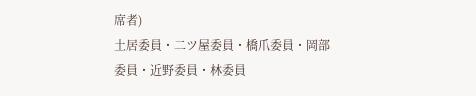席者)
土居委員・二ツ屋委員・橋爪委員・岡部委員・近野委員・林委員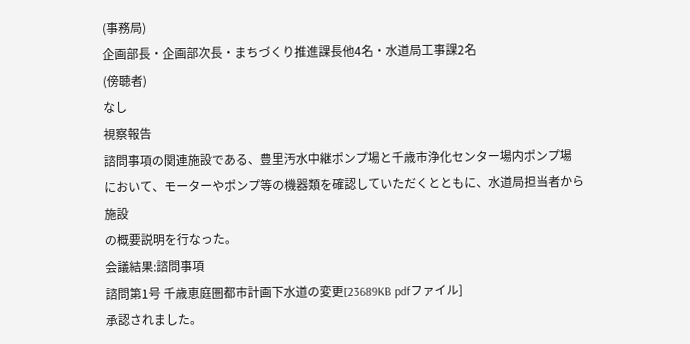(事務局)
企画部長・企画部次長・まちづくり推進課長他4名・水道局工事課2名
(傍聴者)
なし
視察報告
諮問事項の関連施設である、豊里汚水中継ポンプ場と千歳市浄化センター場内ポンプ場
において、モーターやポンプ等の機器類を確認していただくとともに、水道局担当者から施設
の概要説明を行なった。
会議結果:諮問事項
諮問第1号 千歳恵庭圏都市計画下水道の変更[23689KB pdfファイル]
承認されました。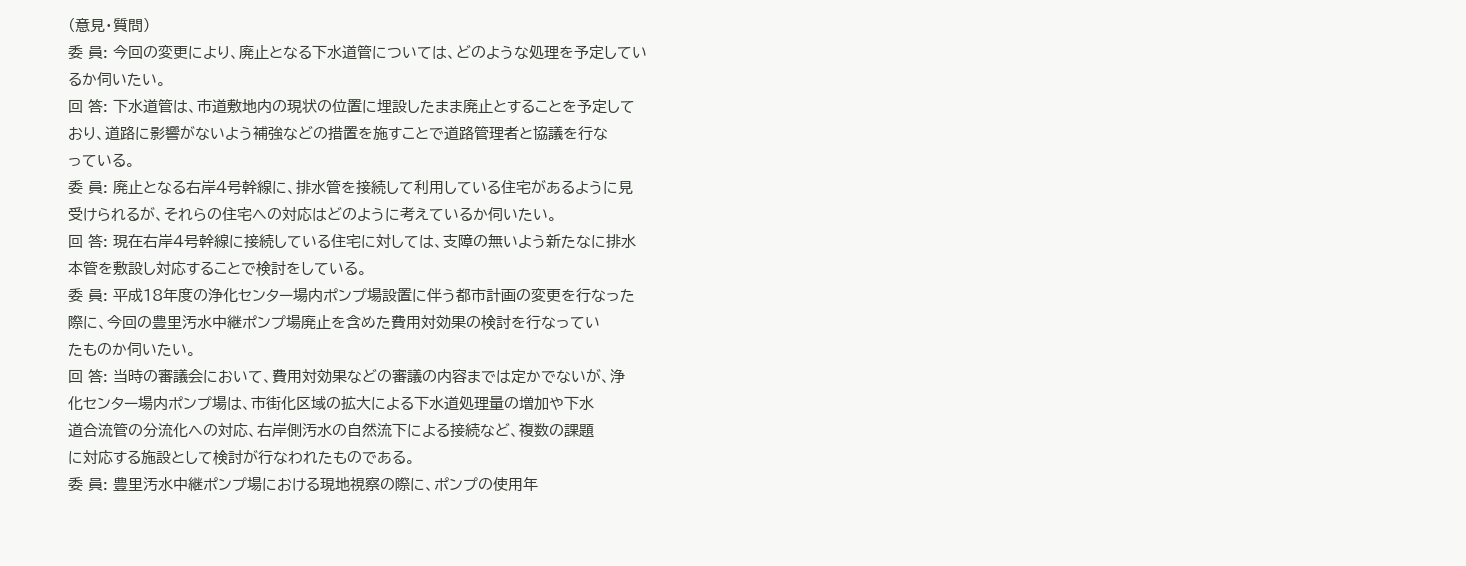(意見・質問)
委 員: 今回の変更により、廃止となる下水道管については、どのような処理を予定してい
るか伺いたい。
回 答: 下水道管は、市道敷地内の現状の位置に埋設したまま廃止とすることを予定して
おり、道路に影響がないよう補強などの措置を施すことで道路管理者と協議を行な
っている。
委 員: 廃止となる右岸4号幹線に、排水管を接続して利用している住宅があるように見
受けられるが、それらの住宅への対応はどのように考えているか伺いたい。
回 答: 現在右岸4号幹線に接続している住宅に対しては、支障の無いよう新たなに排水
本管を敷設し対応することで検討をしている。
委 員: 平成18年度の浄化センター場内ポンプ場設置に伴う都市計画の変更を行なった
際に、今回の豊里汚水中継ポンプ場廃止を含めた費用対効果の検討を行なってい
たものか伺いたい。
回 答: 当時の審議会において、費用対効果などの審議の内容までは定かでないが、浄
化センター場内ポンプ場は、市街化区域の拡大による下水道処理量の増加や下水
道合流管の分流化への対応、右岸側汚水の自然流下による接続など、複数の課題
に対応する施設として検討が行なわれたものである。
委 員: 豊里汚水中継ポンプ場における現地視察の際に、ポンプの使用年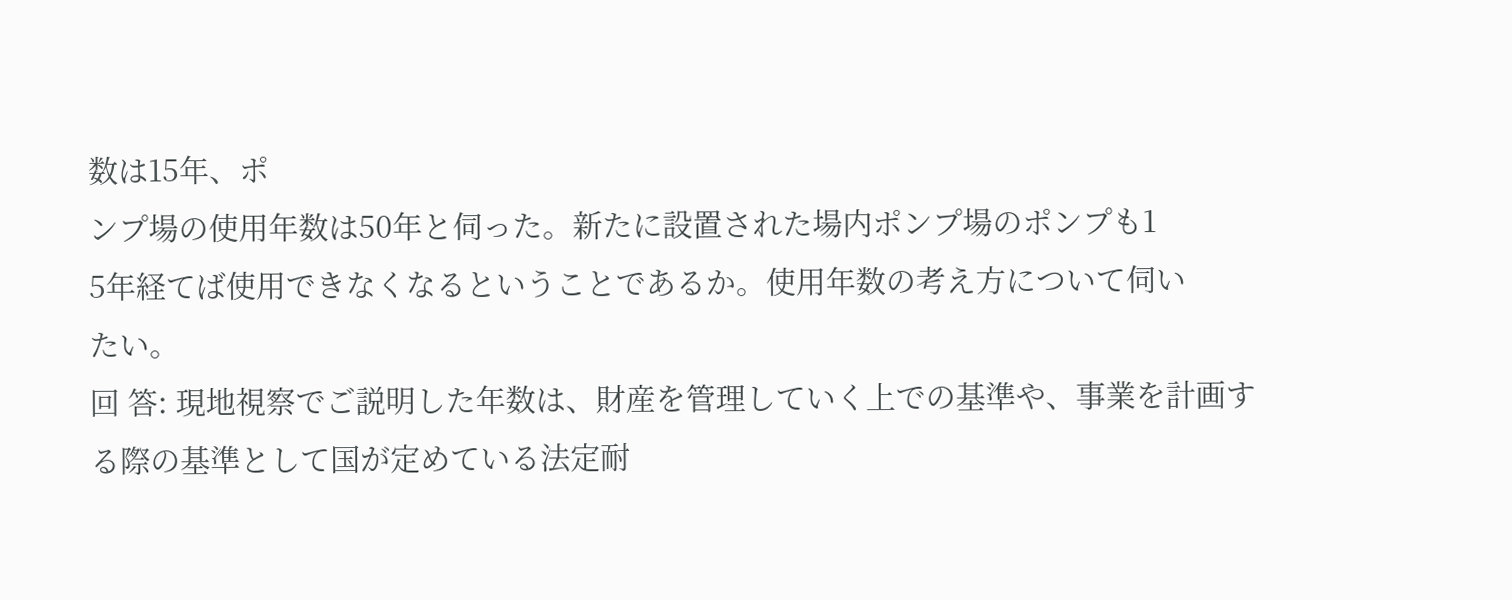数は15年、ポ
ンプ場の使用年数は50年と伺った。新たに設置された場内ポンプ場のポンプも1
5年経てば使用できなくなるということであるか。使用年数の考え方について伺い
たい。
回 答: 現地視察でご説明した年数は、財産を管理していく上での基準や、事業を計画す
る際の基準として国が定めている法定耐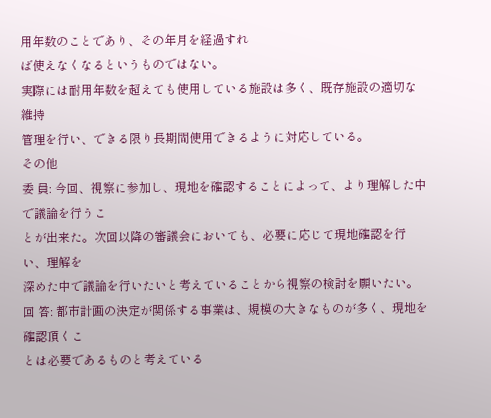用年数のことであり、その年月を経過すれ
ば使えなくなるというものではない。
実際には耐用年数を超えても使用している施設は多く、既存施設の適切な維持
管理を行い、できる限り長期間使用できるように対応している。
その他
委 員: 今回、視察に参加し、現地を確認することによって、より理解した中で議論を行うこ
とが出来た。次回以降の審議会においても、必要に応じて現地確認を行い、理解を
深めた中で議論を行いたいと考えていることから視察の検討を願いたい。
回 答: 都市計画の決定が関係する事業は、規模の大きなものが多く、現地を確認頂くこ
とは必要であるものと考えている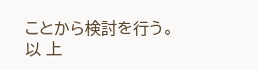ことから検討を行う。
以 上